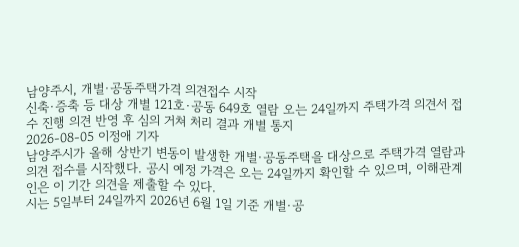남양주시, 개별·공동주택가격 의견접수 시작
신축·증축 등 대상 개별 121호·공동 649호 열람 오는 24일까지 주택가격 의견서 접수 진행 의견 반영 후 심의 거쳐 처리 결과 개별 통지
2026-08-05 이정애 기자
남양주시가 올해 상반기 변동이 발생한 개별·공동주택을 대상으로 주택가격 열람과 의견 접수를 시작했다. 공시 예정 가격은 오는 24일까지 확인할 수 있으며, 이해관계인은 이 기간 의견을 제출할 수 있다.
시는 5일부터 24일까지 2026년 6월 1일 기준 개별·공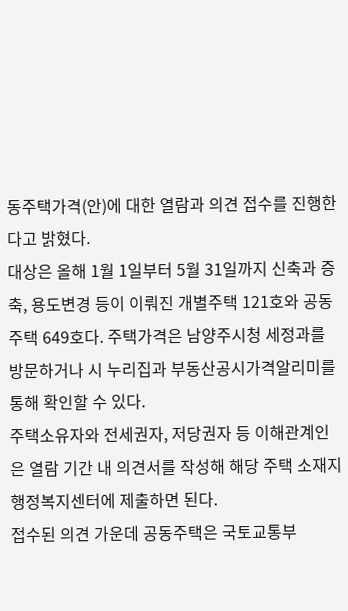동주택가격(안)에 대한 열람과 의견 접수를 진행한다고 밝혔다.
대상은 올해 1월 1일부터 5월 31일까지 신축과 증축, 용도변경 등이 이뤄진 개별주택 121호와 공동주택 649호다. 주택가격은 남양주시청 세정과를 방문하거나 시 누리집과 부동산공시가격알리미를 통해 확인할 수 있다.
주택소유자와 전세권자, 저당권자 등 이해관계인은 열람 기간 내 의견서를 작성해 해당 주택 소재지 행정복지센터에 제출하면 된다.
접수된 의견 가운데 공동주택은 국토교통부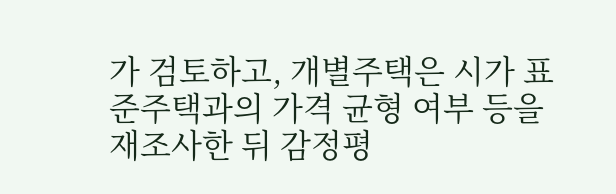가 검토하고, 개별주택은 시가 표준주택과의 가격 균형 여부 등을 재조사한 뒤 감정평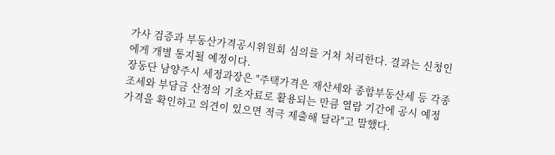가사 검증과 부동산가격공시위원회 심의를 거쳐 처리한다. 결과는 신청인에게 개별 통지될 예정이다.
장동단 남양주시 세정과장은 "주택가격은 재산세와 종합부동산세 등 각종 조세와 부담금 산정의 기초자료로 활용되는 만큼 열람 기간에 공시 예정 가격을 확인하고 의견이 있으면 적극 제출해 달라"고 말했다.